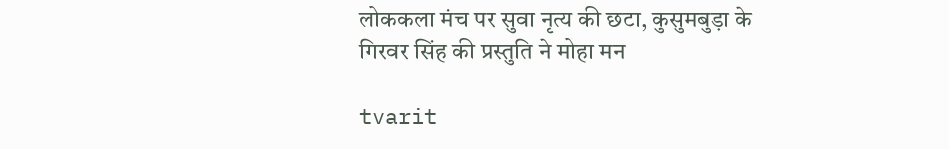लोककला मंच पर सुवा नृत्य की छटा, कुसुमबुड़ा के गिरवर सिंह की प्रस्तुति ने मोहा मन

tvarit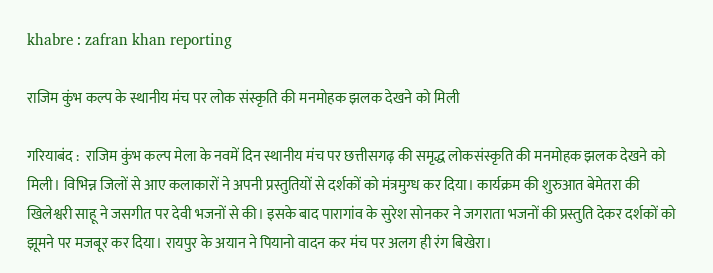khabre : zafran khan reporting

राजिम कुंभ कल्प के स्थानीय मंच पर लोक संस्कृति की मनमोहक झलक देखने को मिली

गरियाबंद :  राजिम कुंभ कल्प मेला के नवमें दिन स्थानीय मंच पर छत्तीसगढ़ की समृद्ध लोकसंस्कृति की मनमोहक झलक देखने को मिली। विभिन्न जिलों से आए कलाकारों ने अपनी प्रस्तुतियों से दर्शकों को मंत्रमुग्ध कर दिया। कार्यक्रम की शुरुआत बेमेतरा की खिलेश्वरी साहू ने जसगीत पर देवी भजनों से की। इसके बाद पारागांव के सुरेश सोनकर ने जगराता भजनों की प्रस्तुति देकर दर्शकों को झूमने पर मजबूर कर दिया। रायपुर के अयान ने पियानो वादन कर मंच पर अलग ही रंग बिखेरा।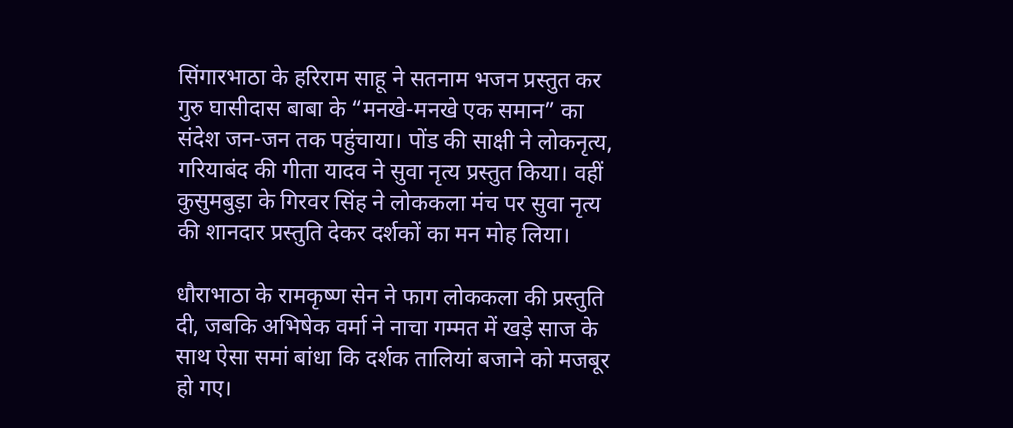सिंगारभाठा के हरिराम साहू ने सतनाम भजन प्रस्तुत कर गुरु घासीदास बाबा के “मनखे-मनखे एक समान” का संदेश जन-जन तक पहुंचाया। पोंड की साक्षी ने लोकनृत्य, गरियाबंद की गीता यादव ने सुवा नृत्य प्रस्तुत किया। वहीं कुसुमबुड़ा के गिरवर सिंह ने लोककला मंच पर सुवा नृत्य की शानदार प्रस्तुति देकर दर्शकों का मन मोह लिया।

धौराभाठा के रामकृष्ण सेन ने फाग लोककला की प्रस्तुति दी, जबकि अभिषेक वर्मा ने नाचा गम्मत में खड़े साज के साथ ऐसा समां बांधा कि दर्शक तालियां बजाने को मजबूर हो गए।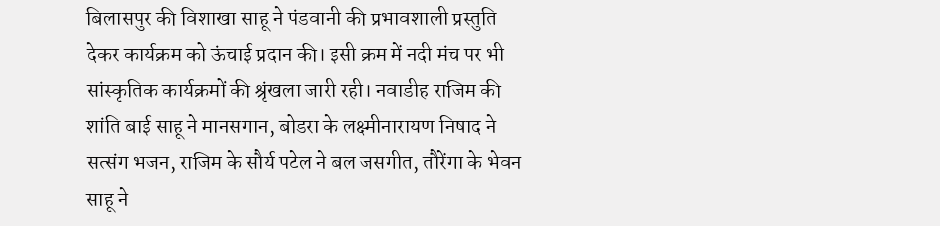बिलासपुर की विशाखा साहू ने पंडवानी की प्रभावशाली प्रस्तुति देकर कार्यक्रम को ऊंचाई प्रदान की। इसी क्रम में नदी मंच पर भी सांस्कृतिक कार्यक्रमों की श्रृंखला जारी रही। नवाडीह राजिम की शांति बाई साहू ने मानसगान, बोडरा के लक्ष्मीनारायण निषाद ने सत्संग भजन, राजिम के सौर्य पटेल ने बल जसगीत, तौरेंगा के भेवन साहू ने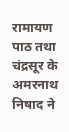रामायण पाठ तथा चंद्रसूर के अमरनाथ निषाद ने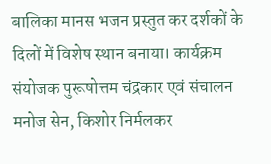बालिका मानस भजन प्रस्तुत कर दर्शकों के दिलों में विशेष स्थान बनाया। कार्यक्रम संयोजक पुरूषोत्तम चंद्रकार एवं संचालन मनोज सेन, किशोर निर्मलकर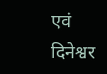एवं दिनेश्वर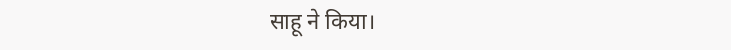साहू ने किया।